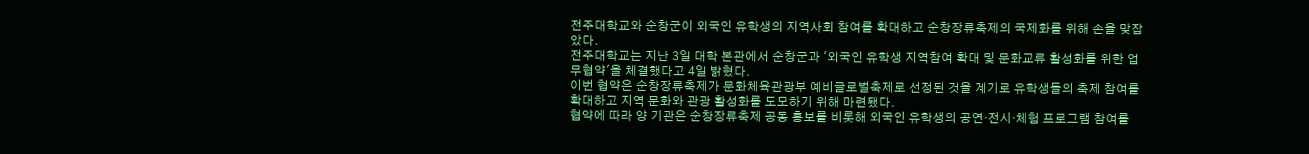전주대학교와 순창군이 외국인 유학생의 지역사회 참여를 확대하고 순창장류축제의 국제화를 위해 손을 맞잡았다.
전주대학교는 지난 3일 대학 본관에서 순창군과 '외국인 유학생 지역참여 확대 및 문화교류 활성화를 위한 업무협약'을 체결했다고 4일 밝혔다.
이번 협약은 순창장류축제가 문화체육관광부 예비글로벌축제로 선정된 것을 계기로 유학생들의 축제 참여를 확대하고 지역 문화와 관광 활성화를 도모하기 위해 마련됐다.
협약에 따라 양 기관은 순창장류축제 공동 홍보를 비롯해 외국인 유학생의 공연·전시·체험 프로그램 참여를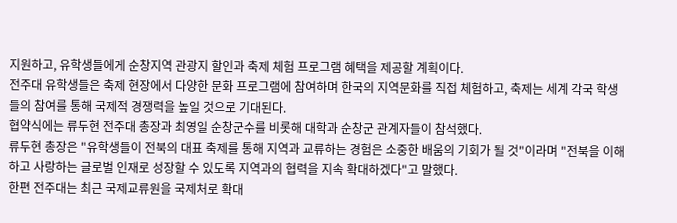지원하고, 유학생들에게 순창지역 관광지 할인과 축제 체험 프로그램 혜택을 제공할 계획이다.
전주대 유학생들은 축제 현장에서 다양한 문화 프로그램에 참여하며 한국의 지역문화를 직접 체험하고, 축제는 세계 각국 학생들의 참여를 통해 국제적 경쟁력을 높일 것으로 기대된다.
협약식에는 류두현 전주대 총장과 최영일 순창군수를 비롯해 대학과 순창군 관계자들이 참석했다.
류두현 총장은 "유학생들이 전북의 대표 축제를 통해 지역과 교류하는 경험은 소중한 배움의 기회가 될 것"이라며 "전북을 이해하고 사랑하는 글로벌 인재로 성장할 수 있도록 지역과의 협력을 지속 확대하겠다"고 말했다.
한편 전주대는 최근 국제교류원을 국제처로 확대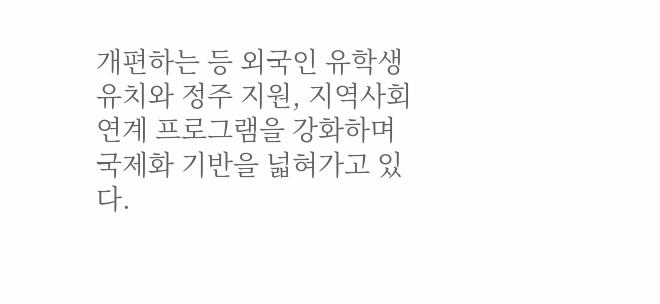개편하는 등 외국인 유학생 유치와 정주 지원, 지역사회 연계 프로그램을 강화하며 국제화 기반을 넓혀가고 있다.